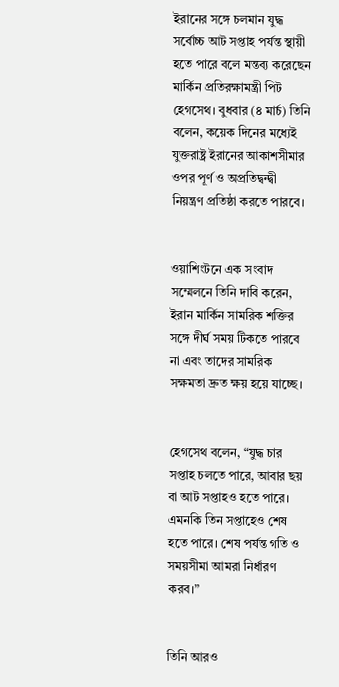ইরানের সঙ্গে চলমান যুদ্ধ সর্বোচ্চ আট সপ্তাহ পর্যন্ত স্থায়ী হতে পারে বলে মন্তব্য করেছেন মার্কিন প্রতিরক্ষামন্ত্রী পিট হেগসেথ। বুধবার (৪ মার্চ) তিনি বলেন, কয়েক দিনের মধ্যেই যুক্তরাষ্ট্র ইরানের আকাশসীমার ওপর পূর্ণ ও অপ্রতিদ্বন্দ্বী নিয়ন্ত্রণ প্রতিষ্ঠা করতে পারবে।


ওয়াশিংটনে এক সংবাদ সম্মেলনে তিনি দাবি করেন, ইরান মার্কিন সামরিক শক্তির সঙ্গে দীর্ঘ সময় টিকতে পারবে না এবং তাদের সামরিক সক্ষমতা দ্রুত ক্ষয় হয়ে যাচ্ছে।


হেগসেথ বলেন, “যুদ্ধ চার সপ্তাহ চলতে পারে, আবার ছয় বা আট সপ্তাহও হতে পারে। এমনকি তিন সপ্তাহেও শেষ হতে পারে। শেষ পর্যন্ত গতি ও সময়সীমা আমরা নির্ধারণ করব।”


তিনি আরও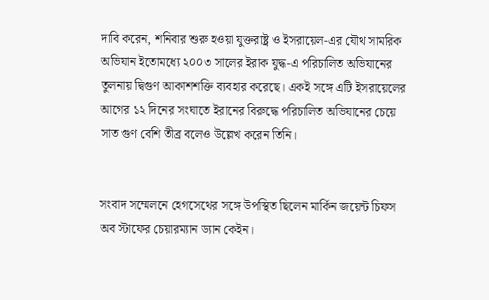দাবি করেন, শনিবার শুরু হওয়া যুক্তরাষ্ট্র ও ইসরায়েল-এর যৌথ সামরিক অভিযান ইতোমধ্যে ২০০৩ সালের ইরাক যুদ্ধ-এ পরিচালিত অভিযানের তুলনায় দ্বিগুণ আকাশশক্তি ব্যবহার করেছে। একই সঙ্গে এটি ইসরায়েলের আগের ১২ দিনের সংঘাতে ইরানের বিরুদ্ধে পরিচালিত অভিযানের চেয়ে সাত গুণ বেশি তীব্র বলেও উল্লেখ করেন তিনি।


সংবাদ সম্মেলনে হেগসেথের সঙ্গে উপস্থিত ছিলেন মার্কিন জয়েন্ট চিফস অব স্টাফের চেয়ারম্যান ড্যান কেইন।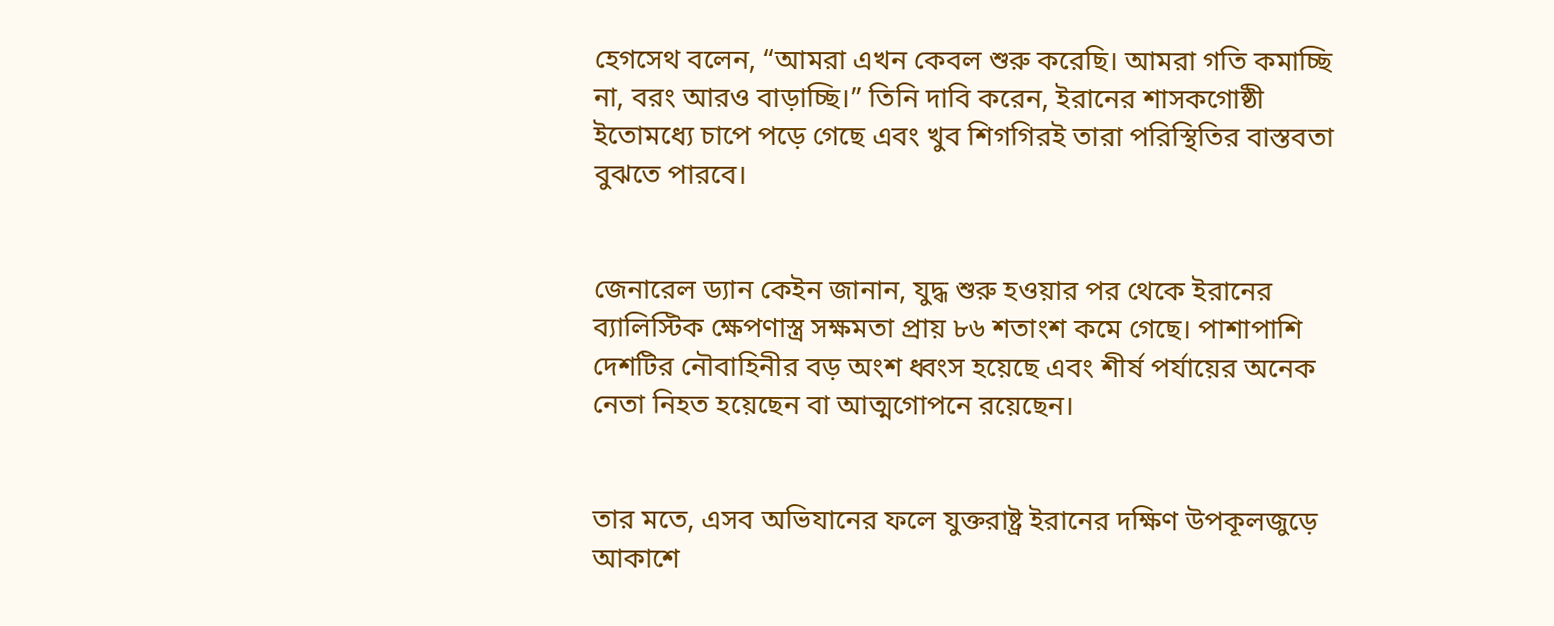হেগসেথ বলেন, “আমরা এখন কেবল শুরু করেছি। আমরা গতি কমাচ্ছি না, বরং আরও বাড়াচ্ছি।” তিনি দাবি করেন, ইরানের শাসকগোষ্ঠী ইতোমধ্যে চাপে পড়ে গেছে এবং খুব শিগগিরই তারা পরিস্থিতির বাস্তবতা বুঝতে পারবে।


জেনারেল ড্যান কেইন জানান, যুদ্ধ শুরু হওয়ার পর থেকে ইরানের ব্যালিস্টিক ক্ষেপণাস্ত্র সক্ষমতা প্রায় ৮৬ শতাংশ কমে গেছে। পাশাপাশি দেশটির নৌবাহিনীর বড় অংশ ধ্বংস হয়েছে এবং শীর্ষ পর্যায়ের অনেক নেতা নিহত হয়েছেন বা আত্মগোপনে রয়েছেন।


তার মতে, এসব অভিযানের ফলে যুক্তরাষ্ট্র ইরানের দক্ষিণ উপকূলজুড়ে আকাশে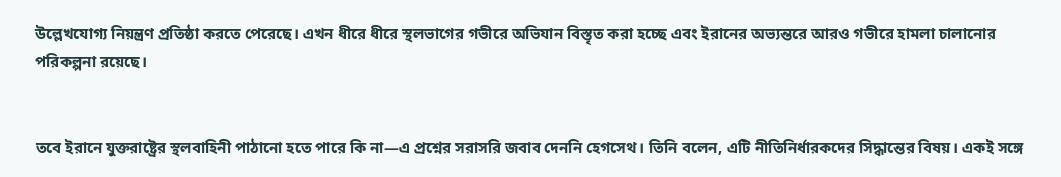উল্লেখযোগ্য নিয়ন্ত্রণ প্রতিষ্ঠা করতে পেরেছে। এখন ধীরে ধীরে স্থলভাগের গভীরে অভিযান বিস্তৃত করা হচ্ছে এবং ইরানের অভ্যন্তরে আরও গভীরে হামলা চালানোর পরিকল্পনা রয়েছে।


তবে ইরানে যুক্তরাষ্ট্রের স্থলবাহিনী পাঠানো হতে পারে কি না—এ প্রশ্নের সরাসরি জবাব দেননি হেগসেথ। তিনি বলেন, এটি নীতিনির্ধারকদের সিদ্ধান্তের বিষয়। একই সঙ্গে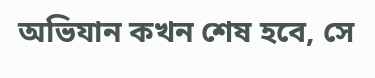অভিযান কখন শেষ হবে, সে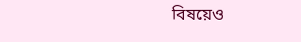বিষয়েও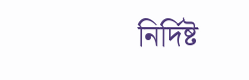নির্দিষ্ট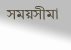সময়সীমা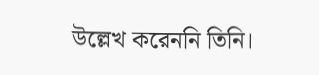উল্লেখ করেননি তিনি।